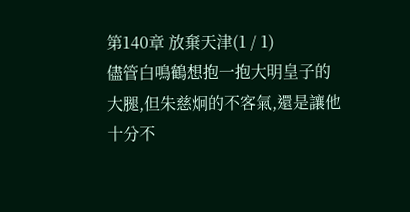第140章 放棄天津(1 / 1)
儘管白鳴鶴想抱一抱大明皇子的大腿,但朱慈炯的不客氣,還是讓他十分不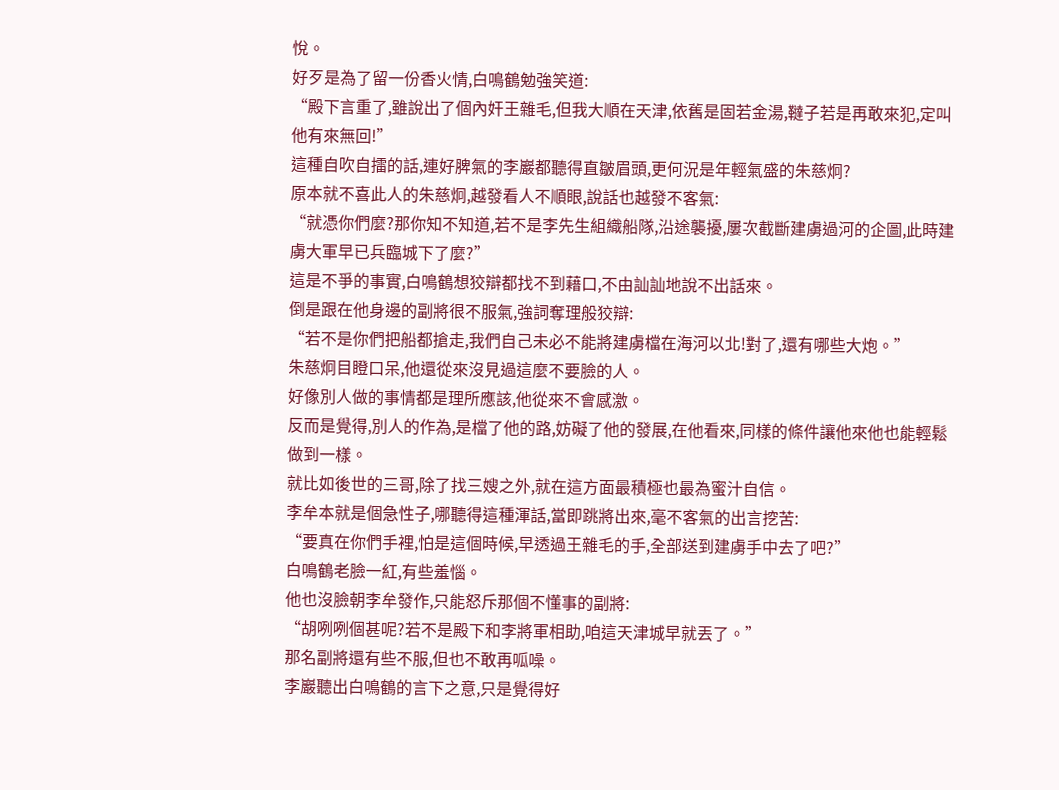悅。
好歹是為了留一份香火情,白鳴鶴勉強笑道:
“殿下言重了,雖說出了個內奸王雜毛,但我大順在天津,依舊是固若金湯,韃子若是再敢來犯,定叫他有來無回!”
這種自吹自擂的話,連好脾氣的李巖都聽得直皺眉頭,更何況是年輕氣盛的朱慈炯?
原本就不喜此人的朱慈炯,越發看人不順眼,說話也越發不客氣:
“就憑你們麼?那你知不知道,若不是李先生組織船隊,沿途襲擾,屢次截斷建虜過河的企圖,此時建虜大軍早已兵臨城下了麼?”
這是不爭的事實,白鳴鶴想狡辯都找不到藉口,不由訕訕地說不出話來。
倒是跟在他身邊的副將很不服氣,強詞奪理般狡辯:
“若不是你們把船都搶走,我們自己未必不能將建虜檔在海河以北!對了,還有哪些大炮。”
朱慈炯目瞪口呆,他還從來沒見過這麼不要臉的人。
好像別人做的事情都是理所應該,他從來不會感激。
反而是覺得,別人的作為,是檔了他的路,妨礙了他的發展,在他看來,同樣的條件讓他來他也能輕鬆做到一樣。
就比如後世的三哥,除了找三嫂之外,就在這方面最積極也最為蜜汁自信。
李牟本就是個急性子,哪聽得這種渾話,當即跳將出來,毫不客氣的出言挖苦:
“要真在你們手裡,怕是這個時候,早透過王雜毛的手,全部送到建虜手中去了吧?”
白鳴鶴老臉一紅,有些羞惱。
他也沒臉朝李牟發作,只能怒斥那個不懂事的副將:
“胡咧咧個甚呢?若不是殿下和李將軍相助,咱這天津城早就丟了。”
那名副將還有些不服,但也不敢再呱噪。
李巖聽出白鳴鶴的言下之意,只是覺得好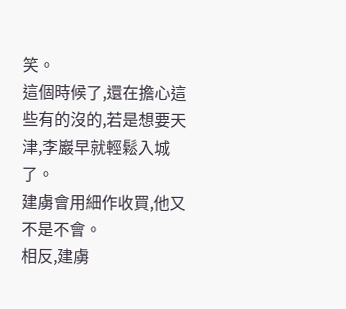笑。
這個時候了,還在擔心這些有的沒的,若是想要天津,李巖早就輕鬆入城了。
建虜會用細作收買,他又不是不會。
相反,建虜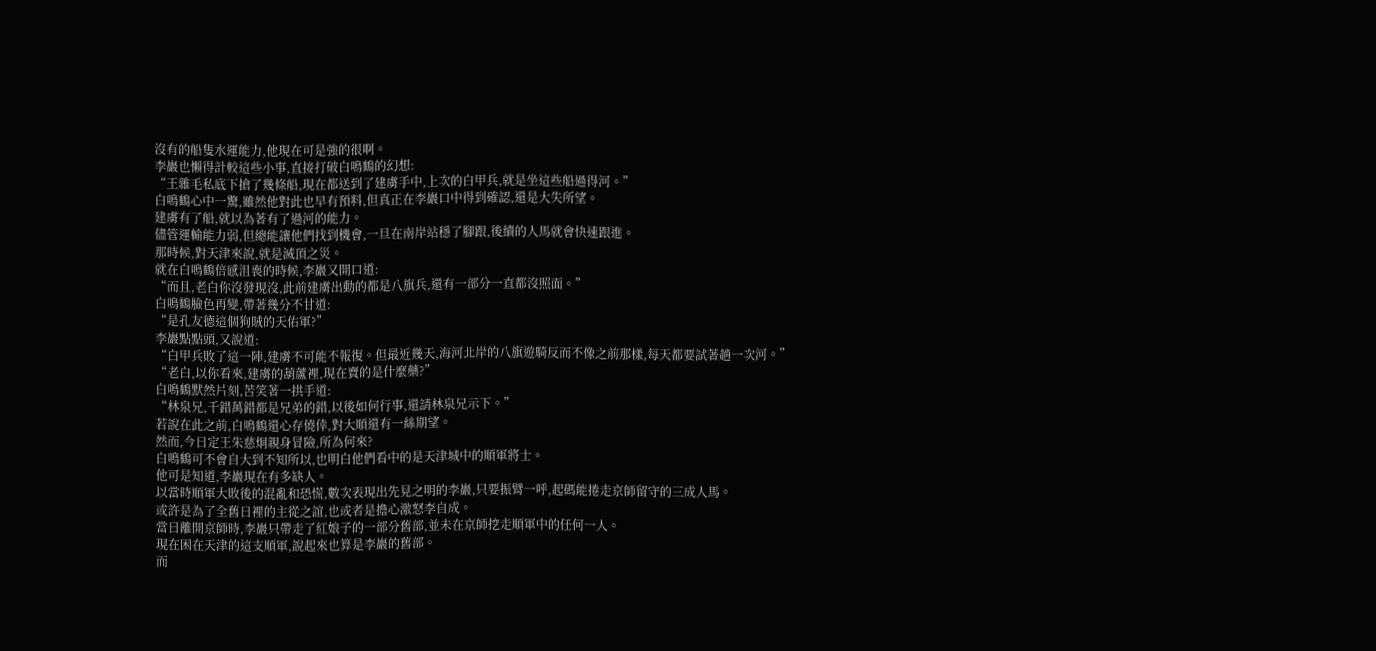沒有的船隻水運能力,他現在可是強的很啊。
李巖也懶得計較這些小事,直接打破白鳴鶴的幻想:
“王雜毛私底下搶了幾條船,現在都送到了建虜手中,上次的白甲兵,就是坐這些船過得河。”
白鳴鶴心中一驚,雖然他對此也早有預料,但真正在李巖口中得到確認,還是大失所望。
建虜有了船,就以為著有了過河的能力。
儘管運輸能力弱,但總能讓他們找到機會,一旦在南岸站穩了腳跟,後續的人馬就會快速跟進。
那時候,對天津來說,就是滅頂之災。
就在白鳴鶴倍感沮喪的時候,李巖又開口道:
“而且,老白你沒發現沒,此前建虜出動的都是八旗兵,還有一部分一直都沒照面。”
白鳴鶴臉色再變,帶著幾分不甘道:
“是孔友德這個狗賊的天佑軍?”
李巖點點頭,又說道:
“白甲兵敗了這一陣,建虜不可能不報復。但最近幾天,海河北岸的八旗遊騎反而不像之前那樣,每天都要試著趟一次河。”
“老白,以你看來,建虜的葫蘆裡,現在賣的是什麼藥?”
白鳴鶴默然片刻,苦笑著一拱手道:
“林泉兄,千錯萬錯都是兄弟的錯,以後如何行事,還請林泉兄示下。”
若說在此之前,白鳴鶴還心存僥倖,對大順還有一絲期望。
然而,今日定王朱慈炯親身冒險,所為何來?
白鳴鶴可不會自大到不知所以,也明白他們看中的是天津城中的順軍將士。
他可是知道,李巖現在有多缺人。
以當時順軍大敗後的混亂和恐慌,數次表現出先見之明的李巖,只要振臂一呼,起碼能捲走京師留守的三成人馬。
或許是為了全舊日裡的主從之誼,也或者是擔心激怒李自成。
當日離開京師時,李巖只帶走了紅娘子的一部分舊部,並未在京師挖走順軍中的任何一人。
現在困在天津的這支順軍,說起來也算是李巖的舊部。
而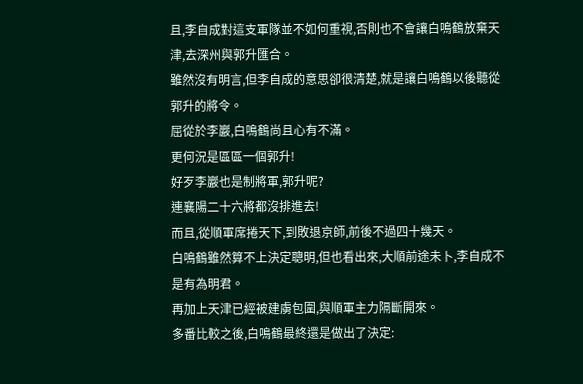且,李自成對這支軍隊並不如何重視,否則也不會讓白鳴鶴放棄天津,去深州與郭升匯合。
雖然沒有明言,但李自成的意思卻很清楚,就是讓白鳴鶴以後聽從郭升的將令。
屈從於李巖,白鳴鶴尚且心有不滿。
更何況是區區一個郭升!
好歹李巖也是制將軍,郭升呢?
連襄陽二十六將都沒排進去!
而且,從順軍席捲天下,到敗退京師,前後不過四十幾天。
白鳴鶴雖然算不上決定聰明,但也看出來,大順前途未卜,李自成不是有為明君。
再加上天津已經被建虜包圍,與順軍主力隔斷開來。
多番比較之後,白鳴鶴最終還是做出了決定: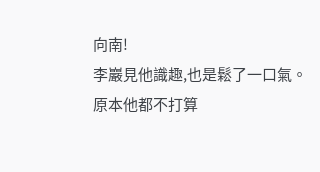向南!
李巖見他識趣,也是鬆了一口氣。
原本他都不打算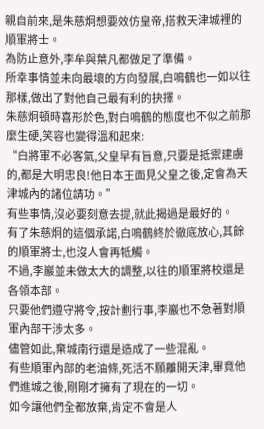親自前來,是朱慈炯想要效仿皇帝,搭救天津城裡的順軍將士。
為防止意外,李牟與葉凡都做足了準備。
所幸事情並未向最壞的方向發展,白鳴鶴也一如以往那樣,做出了對他自己最有利的抉擇。
朱慈炯頓時喜形於色,對白鳴鶴的態度也不似之前那麼生硬,笑容也變得溫和起來:
“白將軍不必客氣,父皇早有旨意,只要是抵禦建虜的,都是大明忠良!他日本王面見父皇之後,定會為天津城內的諸位請功。”
有些事情,沒必要刻意去提,就此揭過是最好的。
有了朱慈炯的這個承諾,白鳴鶴終於徹底放心,其餘的順軍將士,也沒人會再牴觸。
不過,李巖並未做太大的調整,以往的順軍將校還是各領本部。
只要他們遵守將令,按計劃行事,李巖也不急著對順軍內部干涉太多。
儘管如此,棄城南行還是造成了一些混亂。
有些順軍內部的老油條,死活不願離開天津,畢竟他們進城之後,剛剛才擁有了現在的一切。
如今讓他們全都放棄,肯定不會是人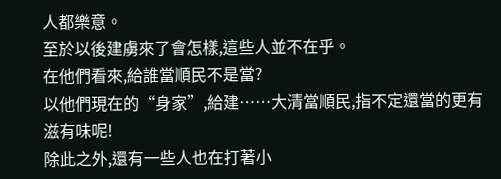人都樂意。
至於以後建虜來了會怎樣,這些人並不在乎。
在他們看來,給誰當順民不是當?
以他們現在的“身家”,給建……大清當順民,指不定還當的更有滋有味呢!
除此之外,還有一些人也在打著小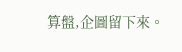算盤,企圖留下來。